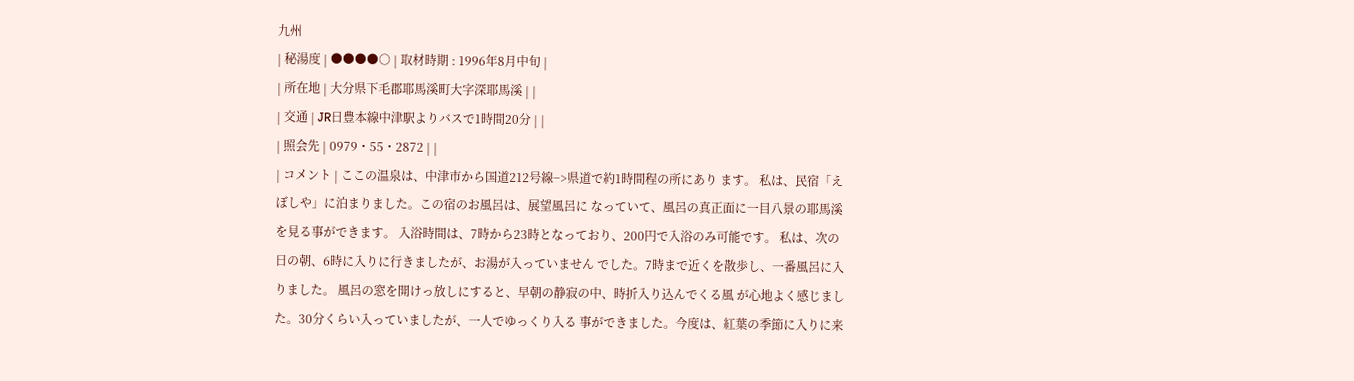九州
| 秘湯度 | ●●●●○ | 取材時期 : 1996年8月中旬 |
| 所在地 | 大分県下毛郡耶馬溪町大字深耶馬溪 | |
| 交通 | JR日豊本線中津駅よりバスで1時間20分 | |
| 照会先 | 0979・55・2872 | |
| コメント | ここの温泉は、中津市から国道212号線−>県道で約1時間程の所にあり ます。 私は、民宿「えぼしや」に泊まりました。この宿のお風呂は、展望風呂に なっていて、風呂の真正面に一目八景の耶馬溪を見る事ができます。 入浴時間は、7時から23時となっており、200円で入浴のみ可能です。 私は、次の日の朝、6時に入りに行きましたが、お湯が入っていません でした。7時まで近くを散歩し、一番風呂に入りました。 風呂の窓を開けっ放しにすると、早朝の静寂の中、時折入り込んでくる風 が心地よく感じました。30分くらい入っていましたが、一人でゆっくり入る 事ができました。今度は、紅葉の季節に入りに来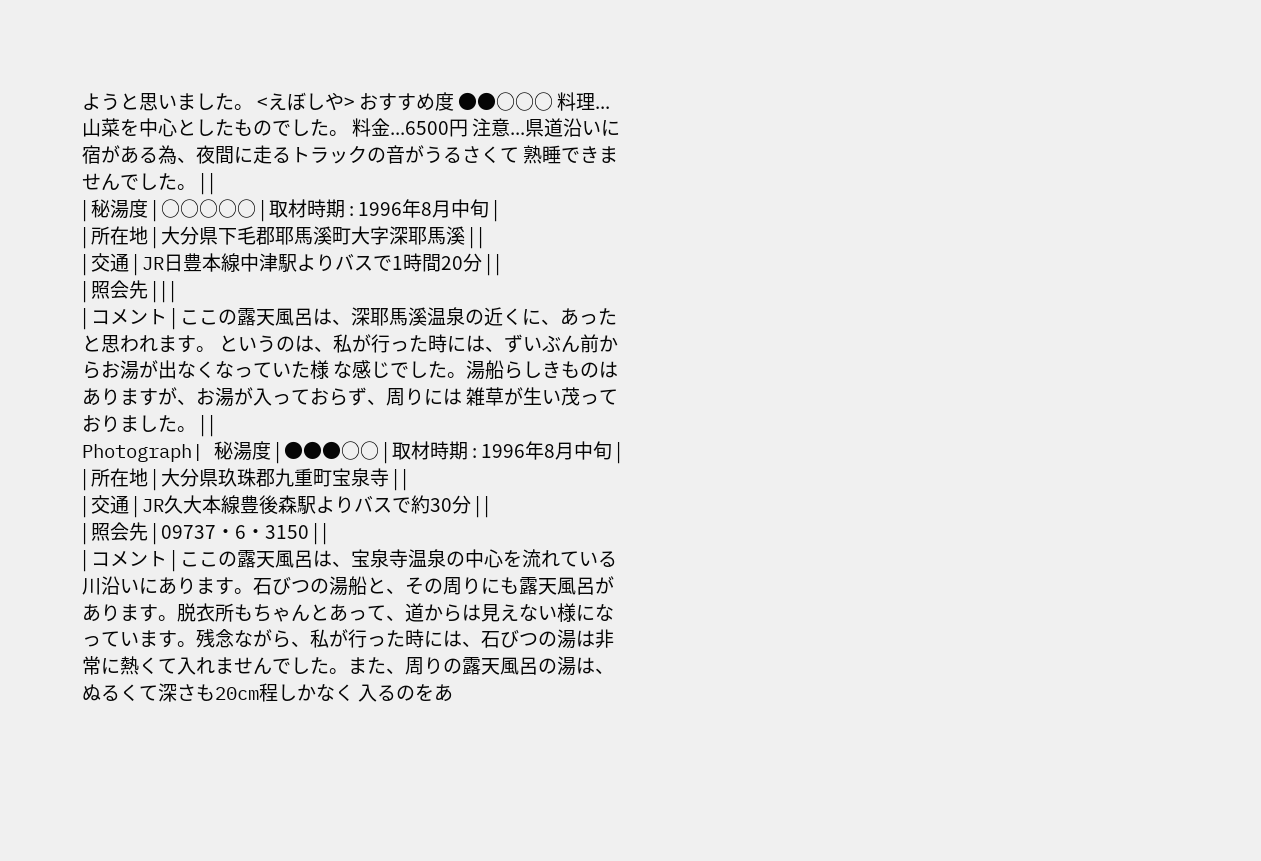ようと思いました。 <えぼしや> おすすめ度 ●●○○○ 料理...山菜を中心としたものでした。 料金...6500円 注意...県道沿いに宿がある為、夜間に走るトラックの音がうるさくて 熟睡できませんでした。 | |
| 秘湯度 | ○○○○○ | 取材時期 : 1996年8月中旬 |
| 所在地 | 大分県下毛郡耶馬溪町大字深耶馬溪 | |
| 交通 | JR日豊本線中津駅よりバスで1時間20分 | |
| 照会先 | | |
| コメント | ここの露天風呂は、深耶馬溪温泉の近くに、あったと思われます。 というのは、私が行った時には、ずいぶん前からお湯が出なくなっていた様 な感じでした。湯船らしきものはありますが、お湯が入っておらず、周りには 雑草が生い茂っておりました。 | |
Photograph| 秘湯度 | ●●●○○ | 取材時期 : 1996年8月中旬 |
| 所在地 | 大分県玖珠郡九重町宝泉寺 | |
| 交通 | JR久大本線豊後森駅よりバスで約30分 | |
| 照会先 | 09737・6・3150 | |
| コメント | ここの露天風呂は、宝泉寺温泉の中心を流れている川沿いにあります。石びつの湯船と、その周りにも露天風呂があります。脱衣所もちゃんとあって、道からは見えない様になっています。残念ながら、私が行った時には、石びつの湯は非常に熱くて入れませんでした。また、周りの露天風呂の湯は、ぬるくて深さも20cm程しかなく 入るのをあ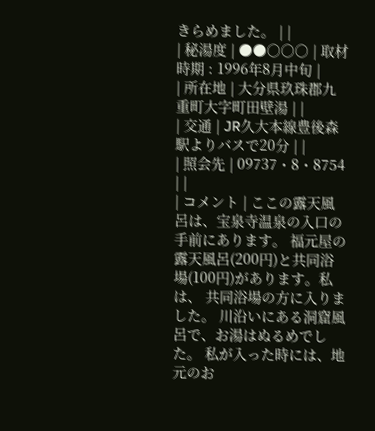きらめました。 | |
| 秘湯度 | ●●○○○ | 取材時期 : 1996年8月中旬 |
| 所在地 | 大分県玖珠郡九重町大字町田壁湯 | |
| 交通 | JR久大本線豊後森駅よりバスで20分 | |
| 照会先 | 09737・8・8754 | |
| コメント | ここの露天風呂は、宝泉寺温泉の入口の手前にあります。 福元屋の露天風呂(200円)と共同浴場(100円)があります。私は、 共同浴場の方に入りました。 川沿いにある洞窟風呂で、お湯はぬるめでした。 私が入った時には、地元のお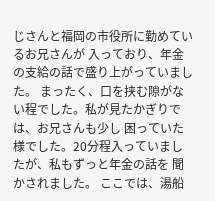じさんと福岡の市役所に勤めているお兄さんが 入っており、年金の支給の話で盛り上がっていました。 まったく、口を挟む隙がない程でした。私が見たかぎりでは、お兄さんも少し 困っていた様でした。20分程入っていましたが、私もずっと年金の話を 聞かされました。 ここでは、湯船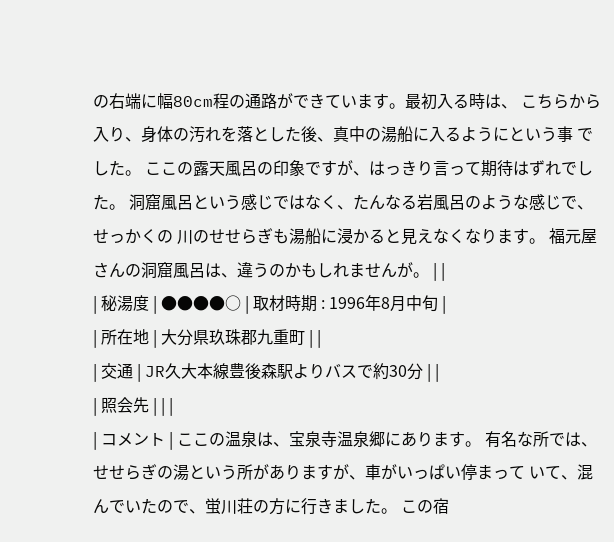の右端に幅80cm程の通路ができています。最初入る時は、 こちらから入り、身体の汚れを落とした後、真中の湯船に入るようにという事 でした。 ここの露天風呂の印象ですが、はっきり言って期待はずれでした。 洞窟風呂という感じではなく、たんなる岩風呂のような感じで、せっかくの 川のせせらぎも湯船に浸かると見えなくなります。 福元屋さんの洞窟風呂は、違うのかもしれませんが。 | |
| 秘湯度 | ●●●●○ | 取材時期 : 1996年8月中旬 |
| 所在地 | 大分県玖珠郡九重町 | |
| 交通 | JR久大本線豊後森駅よりバスで約30分 | |
| 照会先 | | |
| コメント | ここの温泉は、宝泉寺温泉郷にあります。 有名な所では、せせらぎの湯という所がありますが、車がいっぱい停まって いて、混んでいたので、蛍川荘の方に行きました。 この宿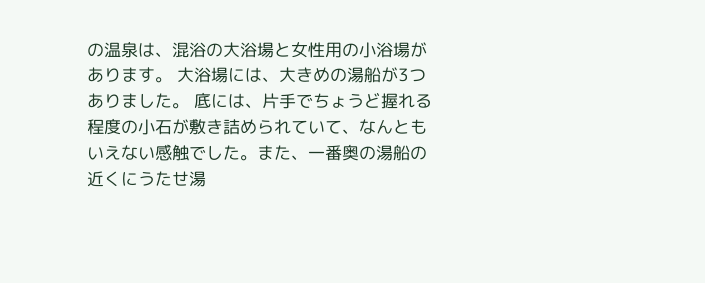の温泉は、混浴の大浴場と女性用の小浴場があります。 大浴場には、大きめの湯船が3つありました。 底には、片手でちょうど握れる程度の小石が敷き詰められていて、なんとも いえない感触でした。また、一番奥の湯船の近くにうたせ湯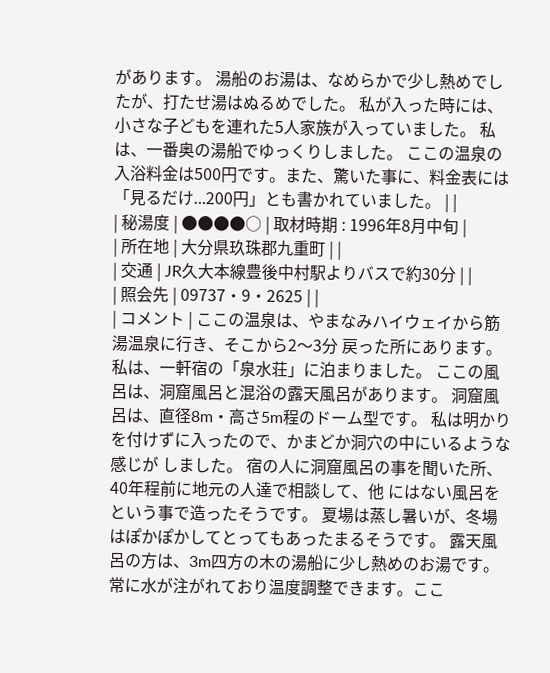があります。 湯船のお湯は、なめらかで少し熱めでしたが、打たせ湯はぬるめでした。 私が入った時には、小さな子どもを連れた5人家族が入っていました。 私は、一番奥の湯船でゆっくりしました。 ここの温泉の入浴料金は500円です。また、驚いた事に、料金表には 「見るだけ...200円」とも書かれていました。 | |
| 秘湯度 | ●●●●○ | 取材時期 : 1996年8月中旬 |
| 所在地 | 大分県玖珠郡九重町 | |
| 交通 | JR久大本線豊後中村駅よりバスで約30分 | |
| 照会先 | 09737・9・2625 | |
| コメント | ここの温泉は、やまなみハイウェイから筋湯温泉に行き、そこから2〜3分 戻った所にあります。私は、一軒宿の「泉水荘」に泊まりました。 ここの風呂は、洞窟風呂と混浴の露天風呂があります。 洞窟風呂は、直径8m・高さ5m程のドーム型です。 私は明かりを付けずに入ったので、かまどか洞穴の中にいるような感じが しました。 宿の人に洞窟風呂の事を聞いた所、40年程前に地元の人達で相談して、他 にはない風呂をという事で造ったそうです。 夏場は蒸し暑いが、冬場はぽかぽかしてとってもあったまるそうです。 露天風呂の方は、3m四方の木の湯船に少し熱めのお湯です。 常に水が注がれており温度調整できます。ここ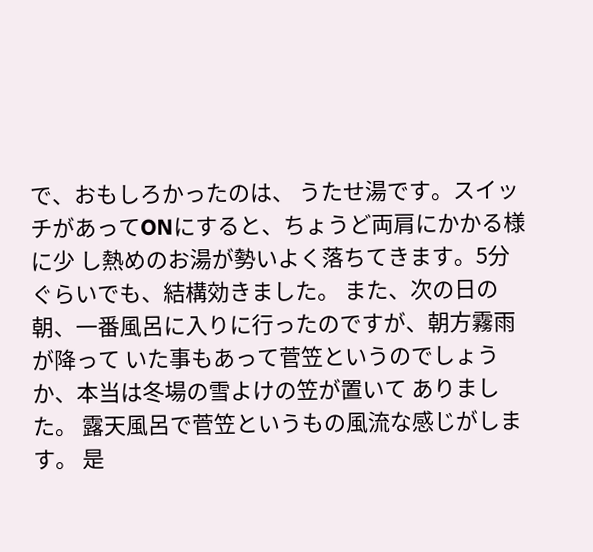で、おもしろかったのは、 うたせ湯です。スイッチがあってONにすると、ちょうど両肩にかかる様に少 し熱めのお湯が勢いよく落ちてきます。5分ぐらいでも、結構効きました。 また、次の日の朝、一番風呂に入りに行ったのですが、朝方霧雨が降って いた事もあって菅笠というのでしょうか、本当は冬場の雪よけの笠が置いて ありました。 露天風呂で菅笠というもの風流な感じがします。 是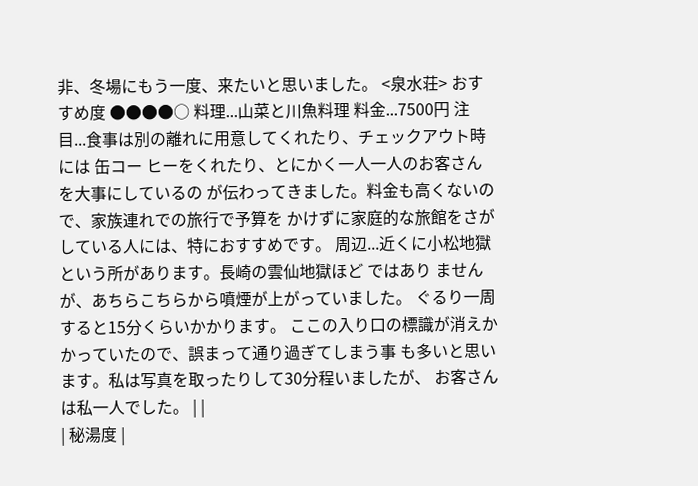非、冬場にもう一度、来たいと思いました。 <泉水荘> おすすめ度 ●●●●○ 料理...山菜と川魚料理 料金...7500円 注目...食事は別の離れに用意してくれたり、チェックアウト時には 缶コー ヒーをくれたり、とにかく一人一人のお客さんを大事にしているの が伝わってきました。料金も高くないので、家族連れでの旅行で予算を かけずに家庭的な旅館をさがしている人には、特におすすめです。 周辺...近くに小松地獄という所があります。長崎の雲仙地獄ほど ではあり ませんが、あちらこちらから噴煙が上がっていました。 ぐるり一周すると15分くらいかかります。 ここの入り口の標識が消えかかっていたので、誤まって通り過ぎてしまう事 も多いと思います。私は写真を取ったりして30分程いましたが、 お客さんは私一人でした。 | |
| 秘湯度 |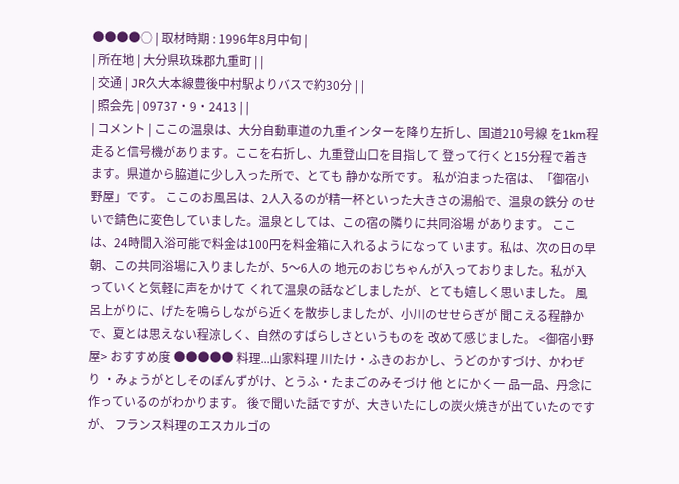●●●●○ | 取材時期 : 1996年8月中旬 |
| 所在地 | 大分県玖珠郡九重町 | |
| 交通 | JR久大本線豊後中村駅よりバスで約30分 | |
| 照会先 | 09737・9・2413 | |
| コメント | ここの温泉は、大分自動車道の九重インターを降り左折し、国道210号線 を1km程走ると信号機があります。ここを右折し、九重登山口を目指して 登って行くと15分程で着きます。県道から脇道に少し入った所で、とても 静かな所です。 私が泊まった宿は、「御宿小野屋」です。 ここのお風呂は、2人入るのが精一杯といった大きさの湯船で、温泉の鉄分 のせいで錆色に変色していました。温泉としては、この宿の隣りに共同浴場 があります。 ここは、24時間入浴可能で料金は100円を料金箱に入れるようになって います。私は、次の日の早朝、この共同浴場に入りましたが、5〜6人の 地元のおじちゃんが入っておりました。私が入っていくと気軽に声をかけて くれて温泉の話などしましたが、とても嬉しく思いました。 風呂上がりに、げたを鳴らしながら近くを散歩しましたが、小川のせせらぎが 聞こえる程静かで、夏とは思えない程涼しく、自然のすばらしさというものを 改めて感じました。 <御宿小野屋> おすすめ度 ●●●●● 料理...山家料理 川たけ・ふきのおかし、うどのかすづけ、かわぜり ・みょうがとしそのぽんずがけ、とうふ・たまごのみそづけ 他 とにかく一 品一品、丹念に作っているのがわかります。 後で聞いた話ですが、大きいたにしの炭火焼きが出ていたのですが、 フランス料理のエスカルゴの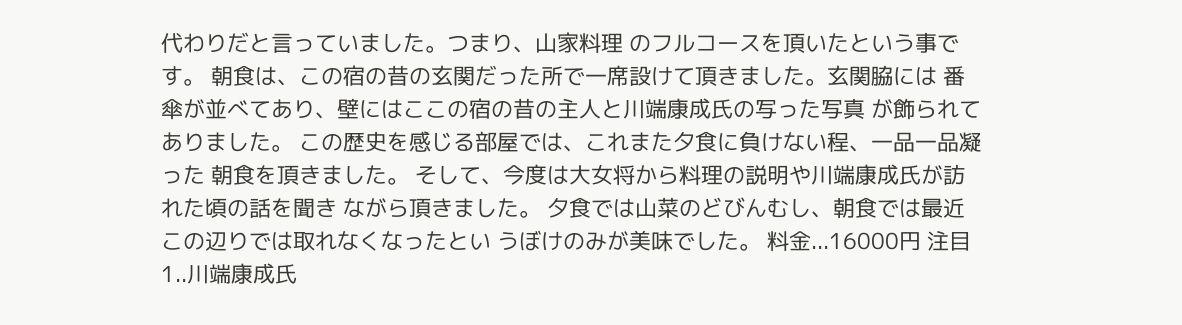代わりだと言っていました。つまり、山家料理 のフルコースを頂いたという事です。 朝食は、この宿の昔の玄関だった所で一席設けて頂きました。玄関脇には 番傘が並べてあり、壁にはここの宿の昔の主人と川端康成氏の写った写真 が飾られてありました。 この歴史を感じる部屋では、これまた夕食に負けない程、一品一品凝った 朝食を頂きました。 そして、今度は大女将から料理の説明や川端康成氏が訪れた頃の話を聞き ながら頂きました。 夕食では山菜のどびんむし、朝食では最近この辺りでは取れなくなったとい うぼけのみが美味でした。 料金...16000円 注目1..川端康成氏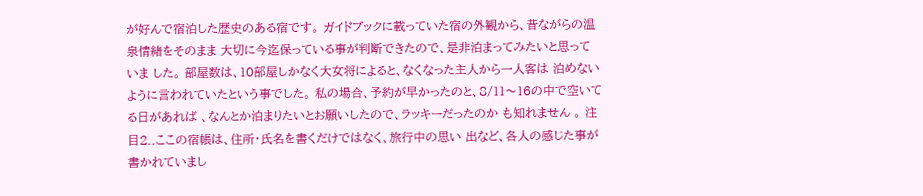が好んで宿泊した歴史のある宿です。 ガイドブックに載っていた宿の外観から、昔ながらの温泉情緒をそのまま 大切に今迄保っている事が判断できたので、是非泊まってみたいと思って いま した。 部屋数は、10部屋しかなく大女将によると、なくなった主人から一人客は 泊めないように言われていたという事でした。 私の場合、予約が早かったのと、8/11〜16の中で空いてる日があれば 、なんとか泊まりたいとお願いしたので、ラッキーだったのか も知れません 。 注目2..ここの宿帳は、住所・氏名を書くだけではなく、旅行中の思い 出など、各人の感じた事が書かれていまし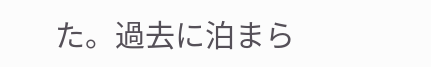た。過去に泊まら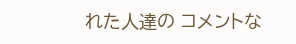れた人達の コメントな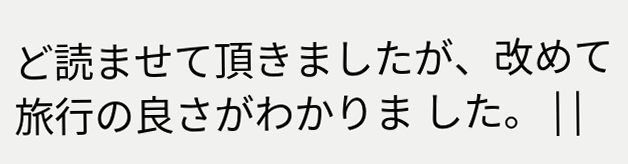ど読ませて頂きましたが、改めて旅行の良さがわかりま した。 | |